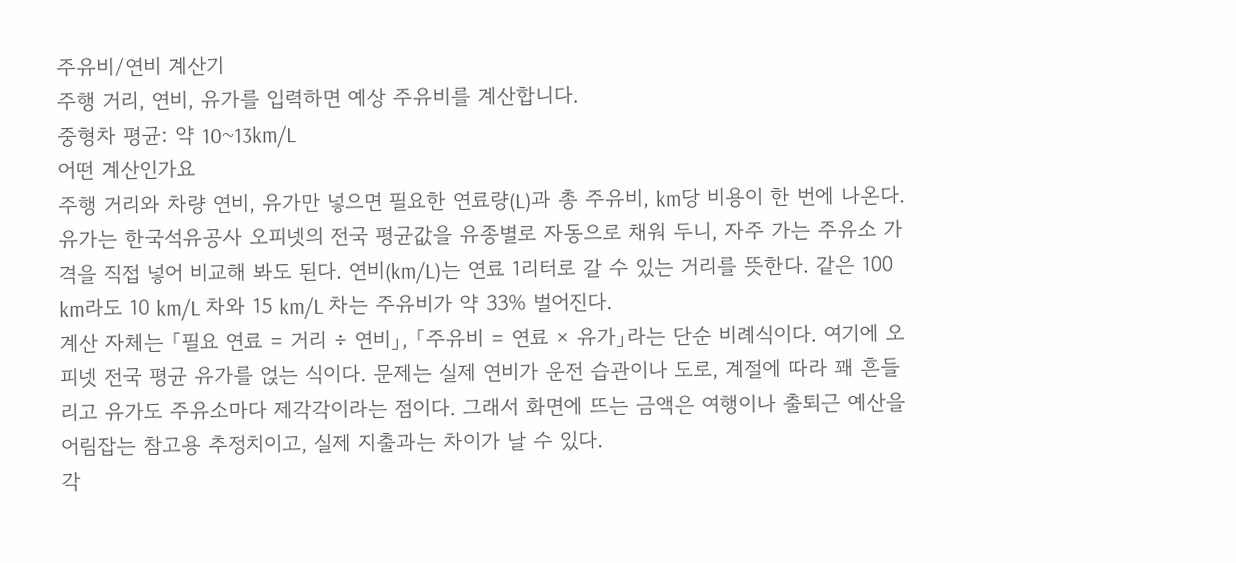주유비/연비 계산기
주행 거리, 연비, 유가를 입력하면 예상 주유비를 계산합니다.
중형차 평균: 약 10~13km/L
어떤 계산인가요
주행 거리와 차량 연비, 유가만 넣으면 필요한 연료량(L)과 총 주유비, km당 비용이 한 번에 나온다. 유가는 한국석유공사 오피넷의 전국 평균값을 유종별로 자동으로 채워 두니, 자주 가는 주유소 가격을 직접 넣어 비교해 봐도 된다. 연비(km/L)는 연료 1리터로 갈 수 있는 거리를 뜻한다. 같은 100 km라도 10 km/L 차와 15 km/L 차는 주유비가 약 33% 벌어진다.
계산 자체는 「필요 연료 = 거리 ÷ 연비」, 「주유비 = 연료 × 유가」라는 단순 비례식이다. 여기에 오피넷 전국 평균 유가를 얹는 식이다. 문제는 실제 연비가 운전 습관이나 도로, 계절에 따라 꽤 흔들리고 유가도 주유소마다 제각각이라는 점이다. 그래서 화면에 뜨는 금액은 여행이나 출퇴근 예산을 어림잡는 참고용 추정치이고, 실제 지출과는 차이가 날 수 있다.
각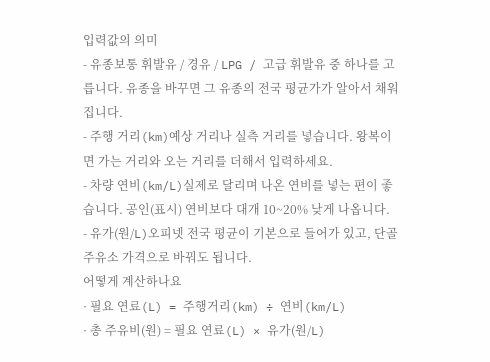입력값의 의미
- 유종보통 휘발유 / 경유 / LPG / 고급 휘발유 중 하나를 고릅니다. 유종을 바꾸면 그 유종의 전국 평균가가 알아서 채워집니다.
- 주행 거리(km)예상 거리나 실측 거리를 넣습니다. 왕복이면 가는 거리와 오는 거리를 더해서 입력하세요.
- 차량 연비(km/L)실제로 달리며 나온 연비를 넣는 편이 좋습니다. 공인(표시) 연비보다 대개 10~20% 낮게 나옵니다.
- 유가(원/L)오피넷 전국 평균이 기본으로 들어가 있고, 단골 주유소 가격으로 바꿔도 됩니다.
어떻게 계산하나요
· 필요 연료(L) = 주행거리(km) ÷ 연비(km/L)
· 총 주유비(원) = 필요 연료(L) × 유가(원/L)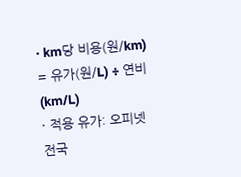· km당 비용(원/km) = 유가(원/L) ÷ 연비(km/L)
· 적용 유가: 오피넷 전국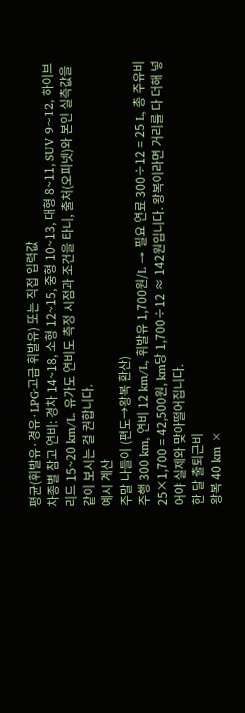평균(휘발유·경유·LPG·고급 휘발유) 또는 직접 입력값
차종별 참고 연비: 경차 14~18, 소형 12~15, 중형 10~13, 대형 8~11, SUV 9~12, 하이브리드 15~20 km/L. 유가도 연비도 측정 시점과 조건을 타니, 출처(오피넷)와 본인 실측값을 같이 보시는 걸 권합니다.
예시 계산
주말 나들이 (편도→왕복 환산)
주행 300 km, 연비 12 km/L, 휘발유 1,700원/L → 필요 연료 300÷12 = 25 L, 총 주유비 25×1,700 = 42,500원, km당 1,700÷12 ≈ 142원입니다. 왕복이라면 거리를 다 더해 넣어야 실제와 맞아떨어집니다.
한 달 출퇴근비
왕복 40 km ×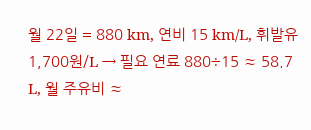월 22일 = 880 km, 연비 15 km/L, 휘발유 1,700원/L → 필요 연료 880÷15 ≈ 58.7 L, 월 주유비 ≈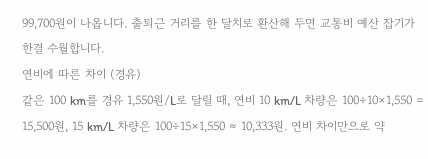99,700원이 나옵니다. 출퇴근 거리를 한 달치로 환산해 두면 교통비 예산 잡기가 한결 수월합니다.
연비에 따른 차이 (경유)
같은 100 km를 경유 1,550원/L로 달릴 때, 연비 10 km/L 차량은 100÷10×1,550 = 15,500원, 15 km/L 차량은 100÷15×1,550 ≈ 10,333원. 연비 차이만으로 약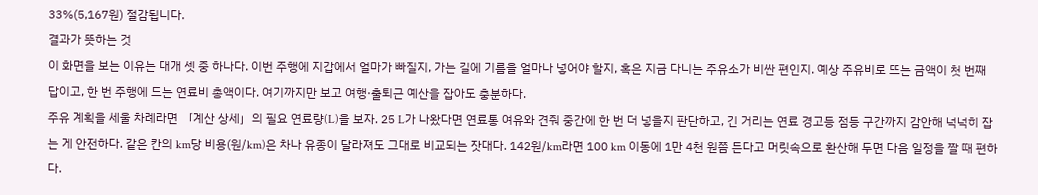33%(5,167원) 절감됩니다.
결과가 뜻하는 것
이 화면을 보는 이유는 대개 셋 중 하나다. 이번 주행에 지갑에서 얼마가 빠질지, 가는 길에 기름을 얼마나 넣어야 할지, 혹은 지금 다니는 주유소가 비싼 편인지. 예상 주유비로 뜨는 금액이 첫 번째 답이고, 한 번 주행에 드는 연료비 총액이다. 여기까지만 보고 여행·출퇴근 예산을 잡아도 충분하다.
주유 계획을 세울 차례라면 「계산 상세」의 필요 연료량(L)을 보자. 25 L가 나왔다면 연료통 여유와 견줘 중간에 한 번 더 넣을지 판단하고, 긴 거리는 연료 경고등 점등 구간까지 감안해 넉넉히 잡는 게 안전하다. 같은 칸의 km당 비용(원/km)은 차나 유종이 달라져도 그대로 비교되는 잣대다. 142원/km라면 100 km 이동에 1만 4천 원쯤 든다고 머릿속으로 환산해 두면 다음 일정을 짤 때 편하다.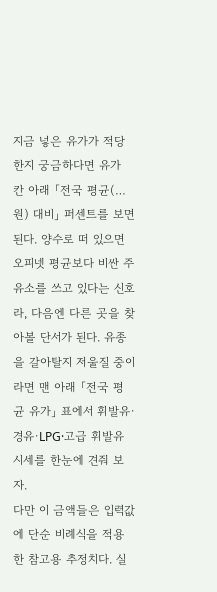지금 넣은 유가가 적당한지 궁금하다면 유가 칸 아래 「전국 평균(…원) 대비」 퍼센트를 보면 된다. 양수로 떠 있으면 오피넷 평균보다 비싼 주유소를 쓰고 있다는 신호라, 다음엔 다른 곳을 찾아볼 단서가 된다. 유종을 갈아탈지 저울질 중이라면 맨 아래 「전국 평균 유가」 표에서 휘발유·경유·LPG·고급 휘발유 시세를 한눈에 견줘 보자.
다만 이 금액들은 입력값에 단순 비례식을 적용한 참고용 추정치다. 실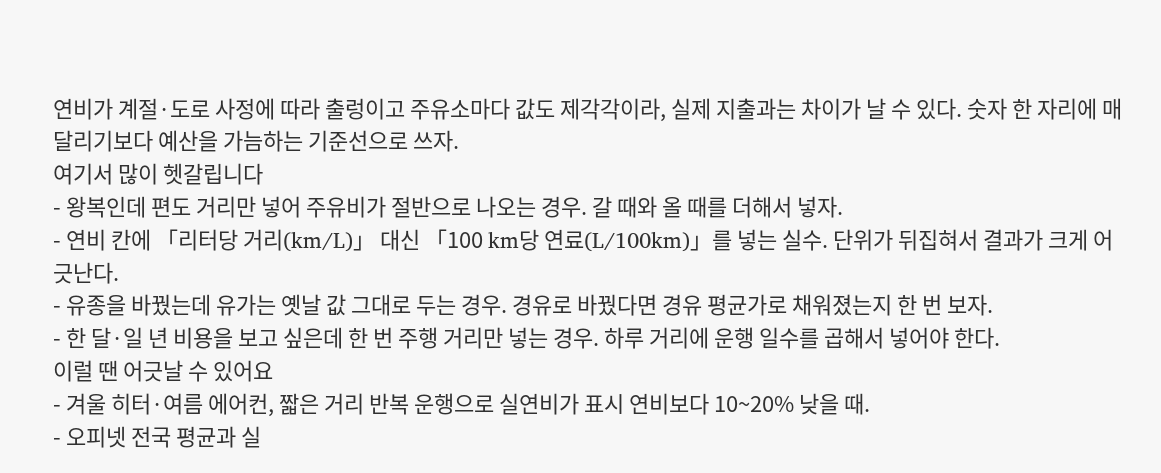연비가 계절·도로 사정에 따라 출렁이고 주유소마다 값도 제각각이라, 실제 지출과는 차이가 날 수 있다. 숫자 한 자리에 매달리기보다 예산을 가늠하는 기준선으로 쓰자.
여기서 많이 헷갈립니다
- 왕복인데 편도 거리만 넣어 주유비가 절반으로 나오는 경우. 갈 때와 올 때를 더해서 넣자.
- 연비 칸에 「리터당 거리(km/L)」 대신 「100 km당 연료(L/100km)」를 넣는 실수. 단위가 뒤집혀서 결과가 크게 어긋난다.
- 유종을 바꿨는데 유가는 옛날 값 그대로 두는 경우. 경유로 바꿨다면 경유 평균가로 채워졌는지 한 번 보자.
- 한 달·일 년 비용을 보고 싶은데 한 번 주행 거리만 넣는 경우. 하루 거리에 운행 일수를 곱해서 넣어야 한다.
이럴 땐 어긋날 수 있어요
- 겨울 히터·여름 에어컨, 짧은 거리 반복 운행으로 실연비가 표시 연비보다 10~20% 낮을 때.
- 오피넷 전국 평균과 실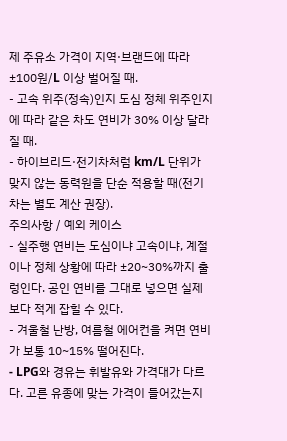제 주유소 가격이 지역·브랜드에 따라 ±100원/L 이상 벌어질 때.
- 고속 위주(정속)인지 도심 정체 위주인지에 따라 같은 차도 연비가 30% 이상 달라질 때.
- 하이브리드·전기차처럼 km/L 단위가 맞지 않는 동력원을 단순 적용할 때(전기차는 별도 계산 권장).
주의사항 / 예외 케이스
- 실주행 연비는 도심이냐 고속이냐, 계절이나 정체 상황에 따라 ±20~30%까지 출렁인다. 공인 연비를 그대로 넣으면 실제보다 적게 잡힐 수 있다.
- 겨울철 난방, 여름철 에어컨을 켜면 연비가 보통 10~15% 떨어진다.
- LPG와 경유는 휘발유와 가격대가 다르다. 고른 유종에 맞는 가격이 들어갔는지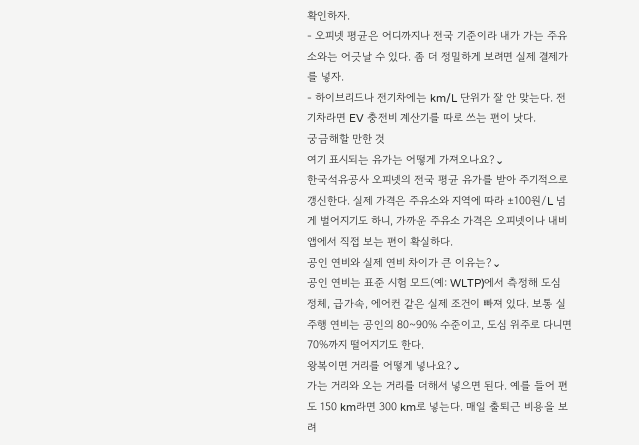확인하자.
- 오피넷 평균은 어디까지나 전국 기준이라 내가 가는 주유소와는 어긋날 수 있다. 좀 더 정밀하게 보려면 실제 결제가를 넣자.
- 하이브리드나 전기차에는 km/L 단위가 잘 안 맞는다. 전기차라면 EV 충전비 계산기를 따로 쓰는 편이 낫다.
궁금해할 만한 것
여기 표시되는 유가는 어떻게 가져오나요?⌄
한국석유공사 오피넷의 전국 평균 유가를 받아 주기적으로 갱신한다. 실제 가격은 주유소와 지역에 따라 ±100원/L 넘게 벌어지기도 하니, 가까운 주유소 가격은 오피넷이나 내비 앱에서 직접 보는 편이 확실하다.
공인 연비와 실제 연비 차이가 큰 이유는?⌄
공인 연비는 표준 시험 모드(예: WLTP)에서 측정해 도심 정체, 급가속, 에어컨 같은 실제 조건이 빠져 있다. 보통 실주행 연비는 공인의 80~90% 수준이고, 도심 위주로 다니면 70%까지 떨어지기도 한다.
왕복이면 거리를 어떻게 넣나요?⌄
가는 거리와 오는 거리를 더해서 넣으면 된다. 예를 들어 편도 150 km라면 300 km로 넣는다. 매일 출퇴근 비용을 보려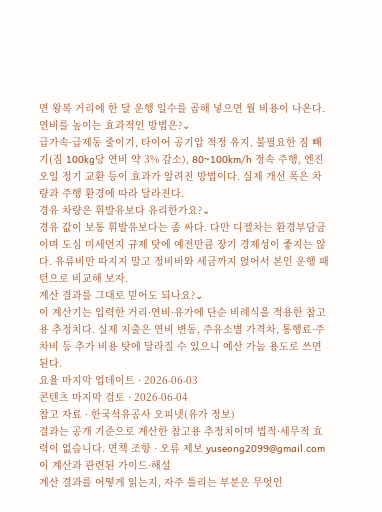면 왕복 거리에 한 달 운행 일수를 곱해 넣으면 월 비용이 나온다.
연비를 높이는 효과적인 방법은?⌄
급가속·급제동 줄이기, 타이어 공기압 적정 유지, 불필요한 짐 빼기(짐 100kg당 연비 약 3% 감소), 80~100km/h 정속 주행, 엔진오일 정기 교환 등이 효과가 알려진 방법이다. 실제 개선 폭은 차량과 주행 환경에 따라 달라진다.
경유 차량은 휘발유보다 유리한가요?⌄
경유 값이 보통 휘발유보다는 좀 싸다. 다만 디젤차는 환경부담금이며 도심 미세먼지 규제 탓에 예전만큼 장기 경제성이 좋지는 않다. 유류비만 따지지 말고 정비비와 세금까지 얹어서 본인 운행 패턴으로 비교해 보자.
계산 결과를 그대로 믿어도 되나요?⌄
이 계산기는 입력한 거리·연비·유가에 단순 비례식을 적용한 참고용 추정치다. 실제 지출은 연비 변동, 주유소별 가격차, 통행료·주차비 등 추가 비용 탓에 달라질 수 있으니 예산 가늠 용도로 쓰면 된다.
요율 마지막 업데이트 · 2026-06-03
콘텐츠 마지막 검토 · 2026-06-04
참고 자료 · 한국석유공사 오피넷(유가 정보)
결과는 공개 기준으로 계산한 참고용 추정치이며 법적·세무적 효력이 없습니다. 면책 조항 · 오류 제보 yuseong2099@gmail.com
이 계산과 관련된 가이드·해설
계산 결과를 어떻게 읽는지, 자주 틀리는 부분은 무엇인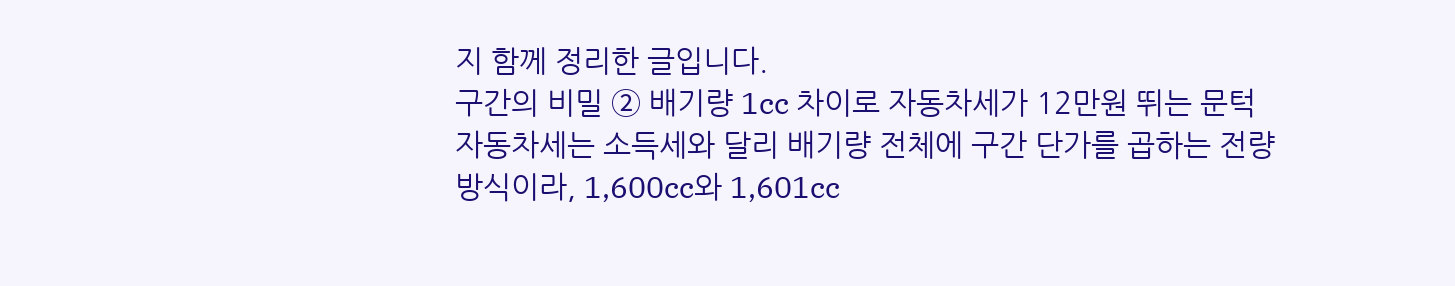지 함께 정리한 글입니다.
구간의 비밀 ② 배기량 1cc 차이로 자동차세가 12만원 뛰는 문턱
자동차세는 소득세와 달리 배기량 전체에 구간 단가를 곱하는 전량 방식이라, 1,600cc와 1,601cc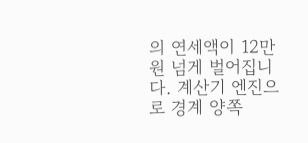의 연세액이 12만원 넘게 벌어집니다. 계산기 엔진으로 경계 양쪽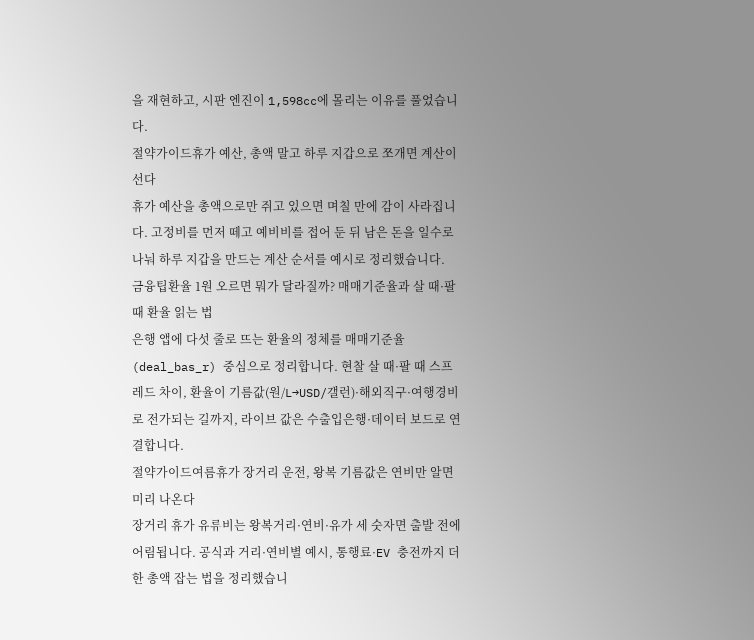을 재현하고, 시판 엔진이 1,598cc에 몰리는 이유를 풀었습니다.
절약가이드휴가 예산, 총액 말고 하루 지갑으로 쪼개면 계산이 선다
휴가 예산을 총액으로만 쥐고 있으면 며칠 만에 감이 사라집니다. 고정비를 먼저 떼고 예비비를 접어 둔 뒤 남은 돈을 일수로 나눠 하루 지갑을 만드는 계산 순서를 예시로 정리했습니다.
금융팁환율 1원 오르면 뭐가 달라질까? 매매기준율과 살 때·팔 때 환율 읽는 법
은행 앱에 다섯 줄로 뜨는 환율의 정체를 매매기준율(deal_bas_r) 중심으로 정리합니다. 현찰 살 때·팔 때 스프레드 차이, 환율이 기름값(원/L→USD/갤런)·해외직구·여행경비로 전가되는 길까지, 라이브 값은 수출입은행·데이터 보드로 연결합니다.
절약가이드여름휴가 장거리 운전, 왕복 기름값은 연비만 알면 미리 나온다
장거리 휴가 유류비는 왕복거리·연비·유가 세 숫자면 출발 전에 어림됩니다. 공식과 거리·연비별 예시, 통행료·EV 충전까지 더한 총액 잡는 법을 정리했습니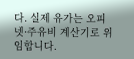다. 실제 유가는 오피넷·주유비 계산기로 위임합니다.